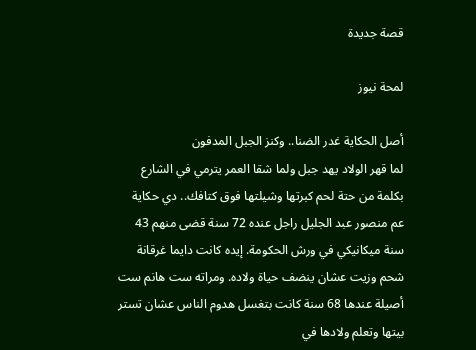قصة جديدة

لمحة نيوز

أصل الحكاية غدر الضنا.. وكنز الجبل المدفون
لما قهر الولاد يهد جبل ولما شقا العمر يترمي في الشارع بكلمة من حتة لحم كبرتها وشيلتها فوق كتافك.. دي حكاية عم منصور عبد الجليل راجل عنده 72 سنة قضى منهم 43 سنة ميكانيكي في ورش الحكومة. إيده كانت دايما غرقانة شحم وزيت عشان ينضف حياة ولاده. ومراته ست هانم ست أصيلة عندها 68 سنة كانت بتغسل هدوم الناس عشان تستر بيتها وتعلم ولادها في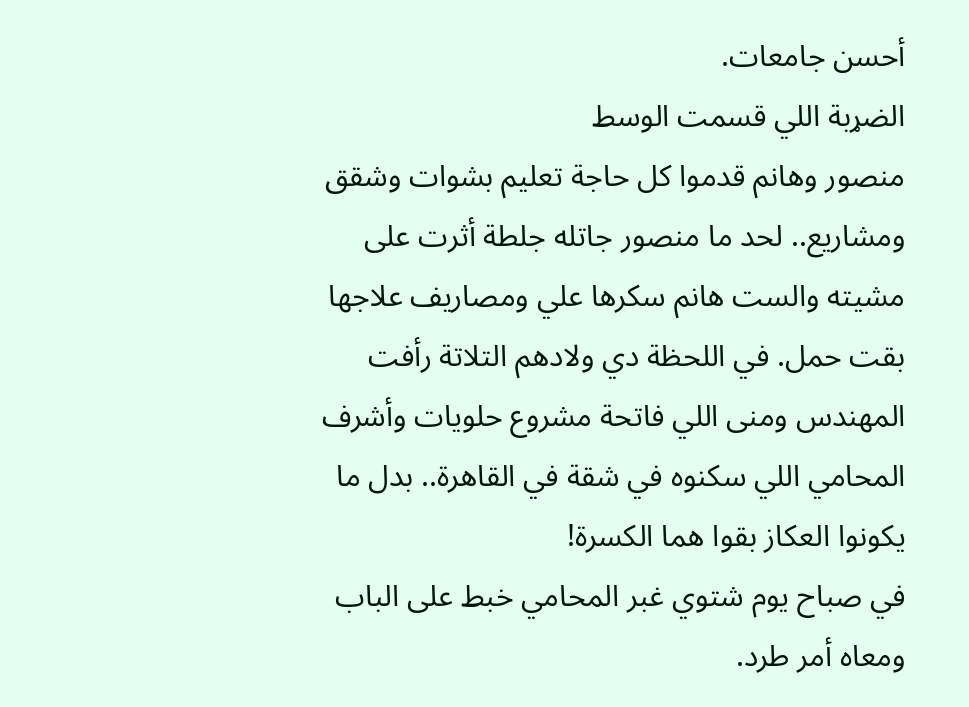أحسن جامعات.
الضړبة اللي قسمت الوسط
منصور وهانم قدموا كل حاجة تعليم بشوات وشقق ومشاريع.. لحد ما منصور جاتله جلطة أثرت على مشيته والست هانم سكرها علي ومصاريف علاجها بقت حمل. في اللحظة دي ولادهم التلاتة رأفت المهندس ومنى اللي فاتحة مشروع حلويات وأشرف المحامي اللي سكنوه في شقة في القاهرة.. بدل ما يكونوا العكاز بقوا هما الكسرة!
في صباح يوم شتوي غبر المحامي خبط على الباب ومعاه أمر طرد.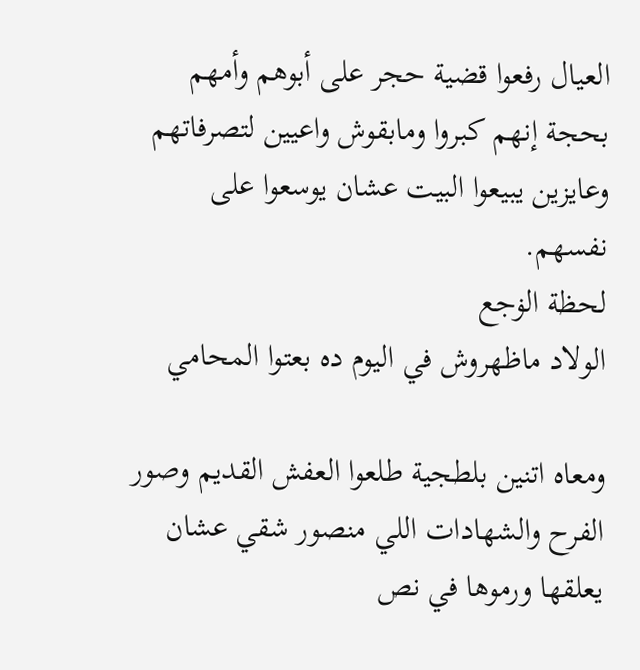العيال رفعوا قضية حجر على أبوهم وأمهم بحجة إنهم كبروا ومابقوش واعيين لتصرفاتهم وعايزين يبيعوا البيت عشان يوسعوا على نفسهم.
لحظة الۏجع
الولاد ماظهروش في اليوم ده بعتوا المحامي

ومعاه اتنين بلطجية طلعوا العفش القديم وصور الفرح والشهادات اللي منصور شقي عشان يعلقها ورموها في نص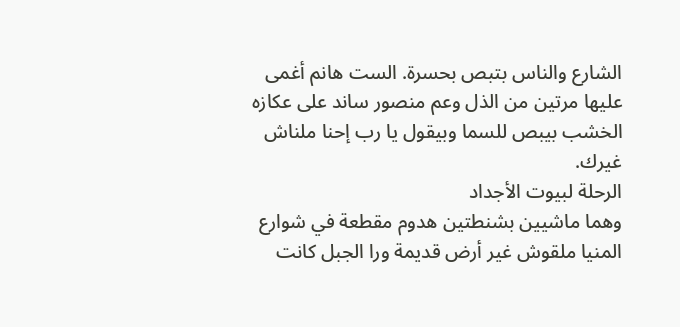الشارع والناس بتبص بحسرة. الست هانم أغمى عليها مرتين من الذل وعم منصور ساند على عكازه الخشب بيبص للسما وبيقول يا رب إحنا ملناش غيرك.
الرحلة لبيوت الأجداد
وهما ماشيين بشنطتين هدوم مقطعة في شوارع المنيا ملقوش غير أرض قديمة ورا الجبل كانت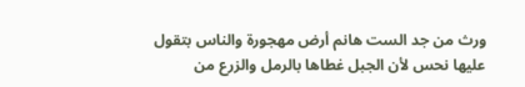ورث من جد الست هانم أرض مهجورة والناس بتقول عليها نحس لأن الجبل غطاها بالرمل والزرع من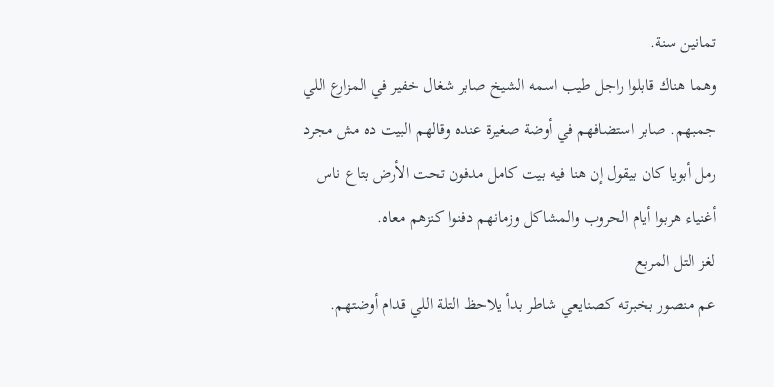تمانين سنة.
وهما هناك قابلوا راجل طيب اسمه الشيخ صابر شغال خفير في المزارع اللي جمبهم. صابر استضافهم في أوضة صغيرة عنده وقالهم البيت ده مش مجرد رمل أبويا كان بيقول إن هنا فيه بيت كامل مدفون تحت الأرض بتاع ناس أغنياء هربوا أيام الحروب والمشاكل وزمانهم دفنوا كنزهم معاه.
لغز التل المربع
عم منصور بخبرته كصنايعي شاطر بدأ يلاحظ التلة اللي قدام أوضتهم.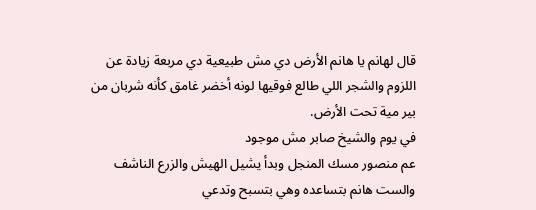قال لهانم يا هانم الأرض دي مش طبيعية دي مربعة زيادة عن اللزوم والشجر اللي طالع فوقيها لونه أخضر غامق كأنه شربان من بير مية تحت الأرض.
في يوم والشيخ صابر مش موجود
عم منصور مسك المنجل وبدأ يشيل الهيش والزرع الناشف والست هانم بتساعده وهي بتسبح وتدعي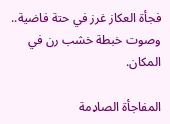فجأة العكاز غرز في حتة فاضية.. وصوت خبطة خشب رن في المكان.

المفاجأة الصاډمة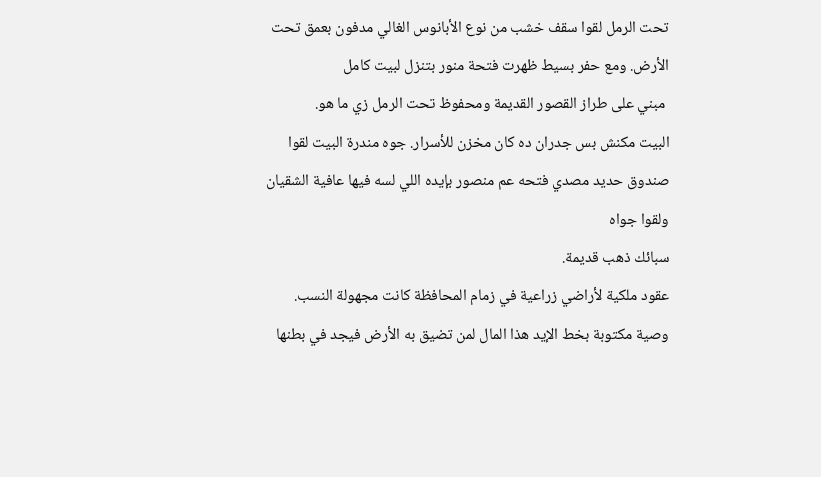تحت الرمل لقوا سقف خشب من نوع الأبانوس الغالي مدفون بعمق تحت الأرض. ومع حفر بسيط ظهرت فتحة منور بتنزل لبيت كامل
 مبني على طراز القصور القديمة ومحفوظ تحت الرمل زي ما هو.
البيت مكنش بس جدران ده كان مخزن للأسرار. جوه مندرة البيت لقوا صندوق حديد مصدي فتحه عم منصور بإيده اللي لسه فيها عافية الشقيان ولقوا جواه
سبائك ذهب قديمة.
عقود ملكية لأراضي زراعية في زمام المحافظة كانت مجهولة النسب.
وصية مكتوبة بخط الإيد هذا المال لمن تضيق به الأرض فيجد في بطنها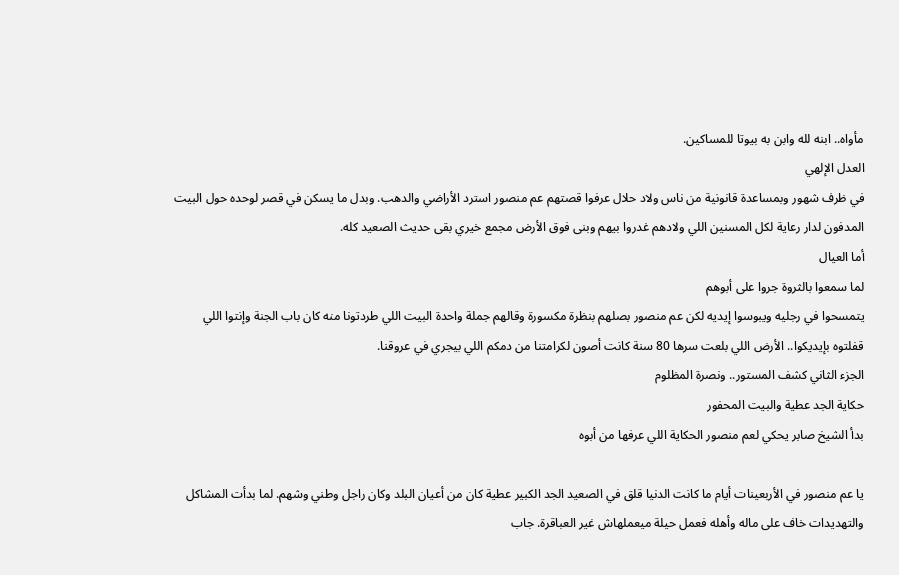مأواه.. ابنه لله وابن به بيوتا للمساكين.
العدل الإلهي
في ظرف شهور وبمساعدة قانونية من ناس ولاد حلال عرفوا قصتهم عم منصور استرد الأراضي والدهب. وبدل ما يسكن في قصر لوحده حول البيت المدفون لدار رعاية لكل المسنين اللي ولادهم غدروا بيهم وبنى فوق الأرض مجمع خيري بقى حديث الصعيد كله.
أما العيال
لما سمعوا بالثروة جروا على أبوهم
يتمسحوا في رجليه ويبوسوا إيديه لكن عم منصور بصلهم بنظرة مکسورة وقالهم جملة واحدة البيت اللي طردتونا منه كان باب الجنة وإنتوا اللي قفلتوه بإيديكوا.. الأرض اللي بلعت سرها 80 سنة كانت أصون لكرامتنا من دمكم اللي بيجري في عروقنا.
الجزء الثاني كشف المستور.. ونصرة المظلوم
حكاية الجد عطية والبيت المحفور
بدأ الشيخ صابر يحكي لعم منصور الحكاية اللي عرفها من أبوه

يا عم منصور في الأربعينات أيام ما كانت الدنيا قلق في الصعيد الجد الكبير عطية كان من أعيان البلد وكان راجل وطني وشهم. لما بدأت المشاكل والتهديدات خاف على ماله وأهله فعمل حيلة ميعملهاش غير العباقرة. جاب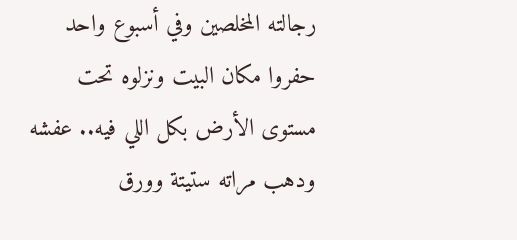رجالته المخلصين وفي أسبوع واحد حفروا مكان البيت ونزلوه تحت مستوى الأرض بكل اللي فيه.. عفشه ودهب مراته ستيتة وورق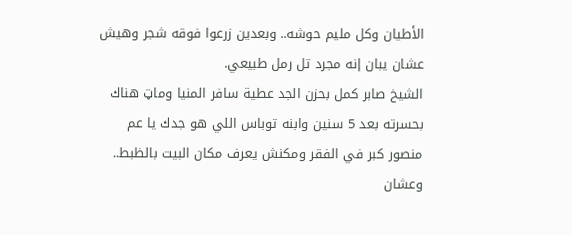الأطيان وكل مليم حوشه.. وبعدين زرعوا فوقه شجر وهيش عشان يبان إنه مجرد تل رمل طبيعي.
الشيخ صابر كمل بحزن الجد عطية سافر المنيا وماټ هناك بحسرته بعد 5 سنين وابنه توباس اللي هو جدك يا عم منصور كبر في الفقر ومكنش يعرف مكان البيت بالظبط.. وعشان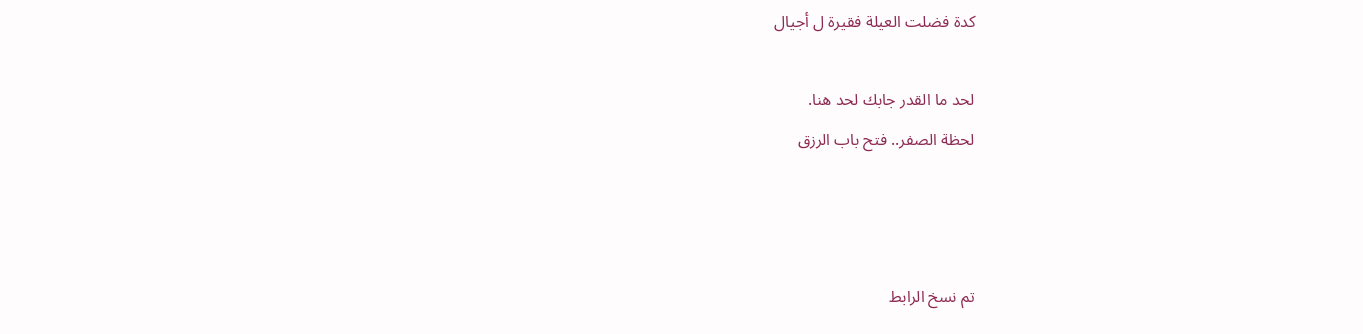كدة فضلت العيلة فقيرة ل أجيال

لحد ما القدر جابك لحد هنا.
لحظة الصفر.. فتح باب الرزق



تم نسخ الرابط